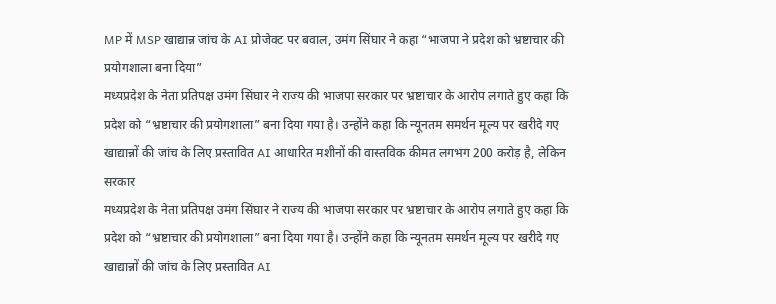MP में MSP खाद्यान्न जांच के AI प्रोजेक्ट पर बवाल, उमंग सिंघार ने कहा “भाजपा ने प्रदेश को भ्रष्टाचार की प्रयोगशाला बना दिया”
मध्यप्रदेश के नेता प्रतिपक्ष उमंग सिंघार ने राज्य की भाजपा सरकार पर भ्रष्टाचार के आरोप लगाते हुए कहा कि प्रदेश को “भ्रष्टाचार की प्रयोगशाला” बना दिया गया है। उन्होंने कहा कि न्यूनतम समर्थन मूल्य पर खरीदे गए खाद्यान्नों की जांच के लिए प्रस्तावित AI आधारित मशीनों की वास्तविक कीमत लगभग 200 करोड़ है, लेकिन सरकार
मध्यप्रदेश के नेता प्रतिपक्ष उमंग सिंघार ने राज्य की भाजपा सरकार पर भ्रष्टाचार के आरोप लगाते हुए कहा कि प्रदेश को “भ्रष्टाचार की प्रयोगशाला” बना दिया गया है। उन्होंने कहा कि न्यूनतम समर्थन मूल्य पर खरीदे गए खाद्यान्नों की जांच के लिए प्रस्तावित AI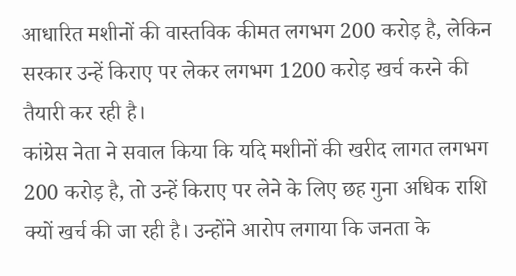आधारित मशीनों की वास्तविक कीमत लगभग 200 करोड़ है, लेकिन सरकार उन्हें किराए पर लेकर लगभग 1200 करोड़ खर्च करने की तैयारी कर रही है।
कांग्रेस नेता ने सवाल किया कि यदि मशीनों की खरीद लागत लगभग 200 करोड़ है, तो उन्हें किराए पर लेने के लिए छह गुना अधिक राशि क्यों खर्च की जा रही है। उन्होंने आरोप लगाया कि जनता के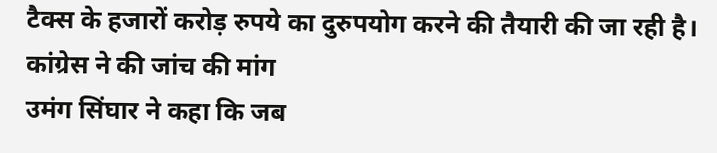टैक्स के हजारों करोड़ रुपये का दुरुपयोग करने की तैयारी की जा रही है।
कांग्रेस ने की जांच की मांग
उमंग सिंघार ने कहा कि जब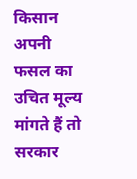किसान अपनी फसल का उचित मूल्य मांगते हैं तो सरकार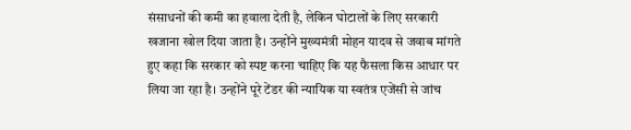संसाधनों की कमी का हवाला देती है, लेकिन घोटालों के लिए सरकारी खजाना खोल दिया जाता है। उन्होंने मुख्यमंत्री मोहन यादव से जवाब मांगते हुए कहा कि सरकार को स्पष्ट करना चाहिए कि यह फैसला किस आधार पर लिया जा रहा है। उन्होंने पूरे टेंडर की न्यायिक या स्वतंत्र एजेंसी से जांच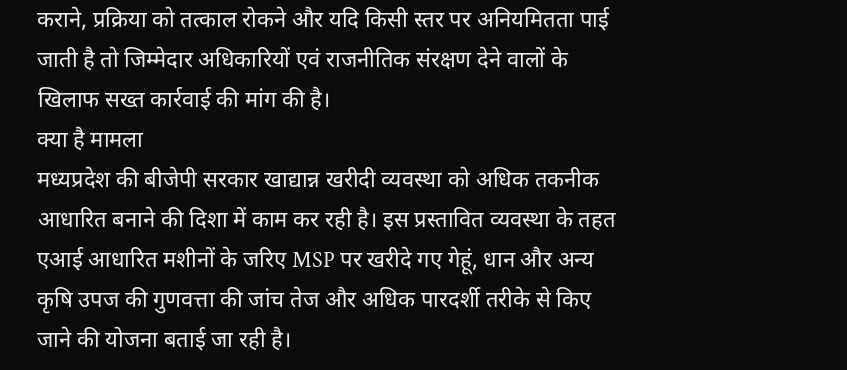कराने, प्रक्रिया को तत्काल रोकने और यदि किसी स्तर पर अनियमितता पाई जाती है तो जिम्मेदार अधिकारियों एवं राजनीतिक संरक्षण देने वालों के खिलाफ सख्त कार्रवाई की मांग की है।
क्या है मामला
मध्यप्रदेश की बीजेपी सरकार खाद्यान्न खरीदी व्यवस्था को अधिक तकनीक आधारित बनाने की दिशा में काम कर रही है। इस प्रस्तावित व्यवस्था के तहत एआई आधारित मशीनों के जरिए MSP पर खरीदे गए गेहूं, धान और अन्य कृषि उपज की गुणवत्ता की जांच तेज और अधिक पारदर्शी तरीके से किए जाने की योजना बताई जा रही है।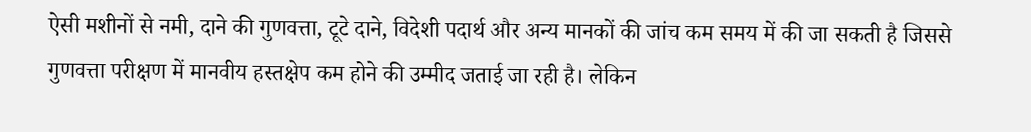ऐसी मशीनों से नमी, दाने की गुणवत्ता, टूटे दाने, विदेशी पदार्थ और अन्य मानकों की जांच कम समय में की जा सकती है जिससे गुणवत्ता परीक्षण में मानवीय हस्तक्षेप कम होने की उम्मीद जताई जा रही है। लेकिन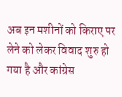अब इन मशीनों को किराए पर लेने को लेकर विवाद शुरु हो गया है और कांग्रेस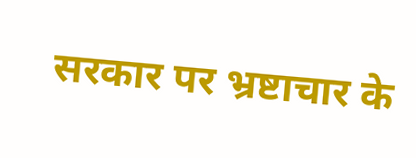सरकार पर भ्रष्टाचार के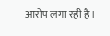आरोप लगा रही है।